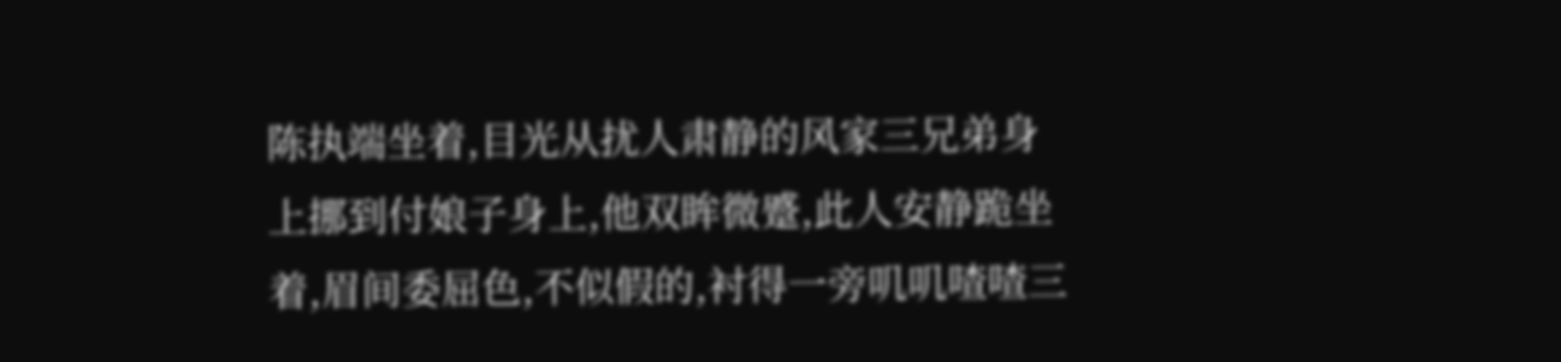陈执端坐着,目光从扰人肃静的风家三兄弟身上挪到付娘子身上,他双眸微蹙,此人安静跪坐着,眉间委屈色,不似假的,衬得一旁叽叽喳喳三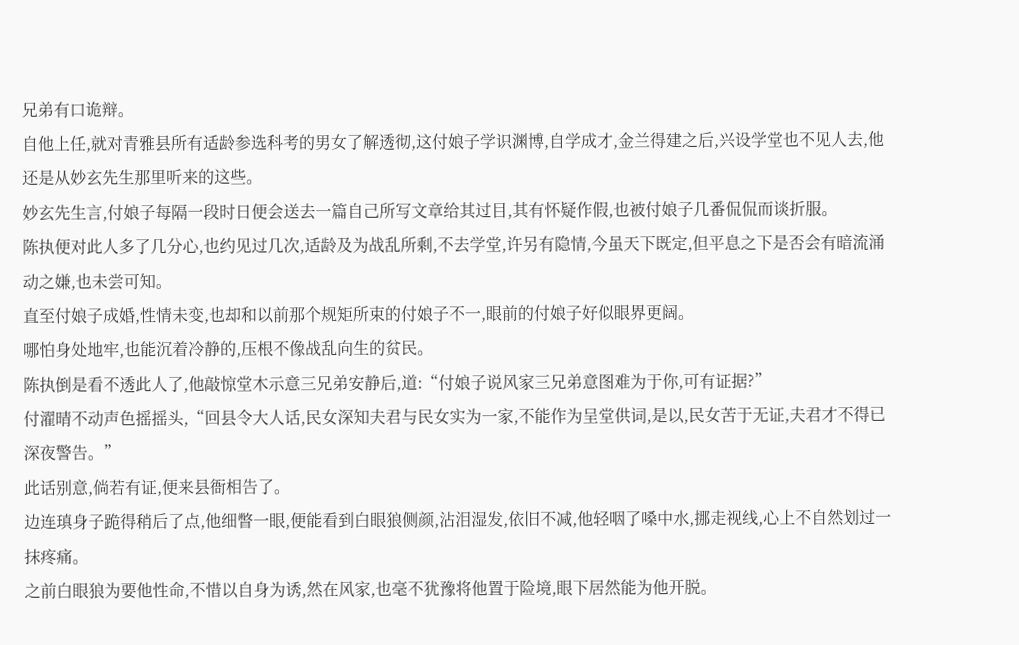兄弟有口诡辩。
自他上任,就对青雅县所有适龄参选科考的男女了解透彻,这付娘子学识渊博,自学成才,金兰得建之后,兴设学堂也不见人去,他还是从妙玄先生那里听来的这些。
妙玄先生言,付娘子每隔一段时日便会送去一篇自己所写文章给其过目,其有怀疑作假,也被付娘子几番侃侃而谈折服。
陈执便对此人多了几分心,也约见过几次,适龄及为战乱所剩,不去学堂,许另有隐情,今虽天下既定,但平息之下是否会有暗流涌动之嫌,也未尝可知。
直至付娘子成婚,性情未变,也却和以前那个规矩所束的付娘子不一,眼前的付娘子好似眼界更阔。
哪怕身处地牢,也能沉着冷静的,压根不像战乱向生的贫民。
陈执倒是看不透此人了,他敲惊堂木示意三兄弟安静后,道:“付娘子说风家三兄弟意图难为于你,可有证据?”
付濯晴不动声色摇摇头,“回县令大人话,民女深知夫君与民女实为一家,不能作为呈堂供词,是以,民女苦于无证,夫君才不得已深夜警告。”
此话别意,倘若有证,便来县衙相告了。
边连瑱身子跪得稍后了点,他细瞥一眼,便能看到白眼狼侧颜,沾泪湿发,依旧不减,他轻咽了嗓中水,挪走视线,心上不自然划过一抹疼痛。
之前白眼狼为要他性命,不惜以自身为诱,然在风家,也毫不犹豫将他置于险境,眼下居然能为他开脱。